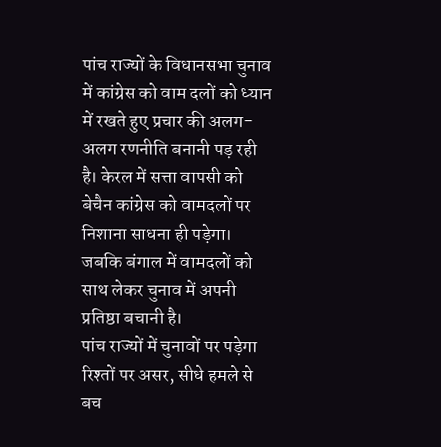पांच राज्यों के विधानसभा चुनाव में कांग्रेस को वाम दलों को ध्यान में रखते हुए प्रचार की अलग-अलग रणनीति बनानी पड़ रही है। केरल में सत्ता वापसी को बेचैन कांग्रेस को वामदलों पर निशाना साधना ही पड़ेगा। जबकि बंगाल में वामदलों को साथ लेकर चुनाव में अपनी प्रतिष्ठा बचानी है।
पांच राज्यों में चुनावों पर पड़ेगा रिश्तों पर असर, सीधे हमले से बच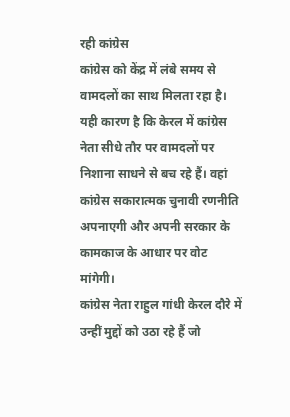रही कांग्रेस
कांग्रेस को केंद्र में लंबे समय से वामदलों का साथ मिलता रहा है। यही कारण है कि केरल में कांग्रेस नेता सीधे तौर पर वामदलों पर निशाना साधने से बच रहे हैं। वहां कांग्रेस सकारात्मक चुनावी रणनीति अपनाएगी और अपनी सरकार के कामकाज के आधार पर वोट मांगेगी।
कांग्रेस नेता राहुल गांधी केरल दौरे में उन्हीं मुद्दों को उठा रहे हैं जो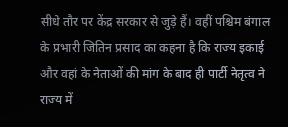सीधे तौर पर केंद्र सरकार से जुड़े हैं। वहीं पश्चिम बंगाल के प्रभारी जितिन प्रसाद का कहना है कि राज्य इकाई और वहां के नेताओं की मांग के बाद ही पार्टी नेतृत्व ने राज्य में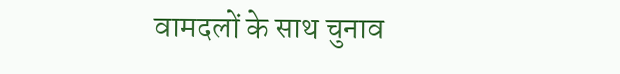वामदलों के साथ चुनाव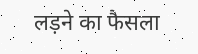लड़ने का फैसला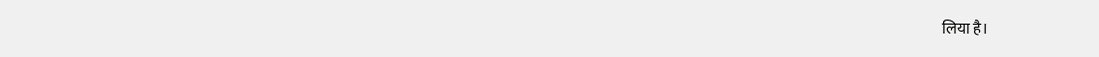लिया है।